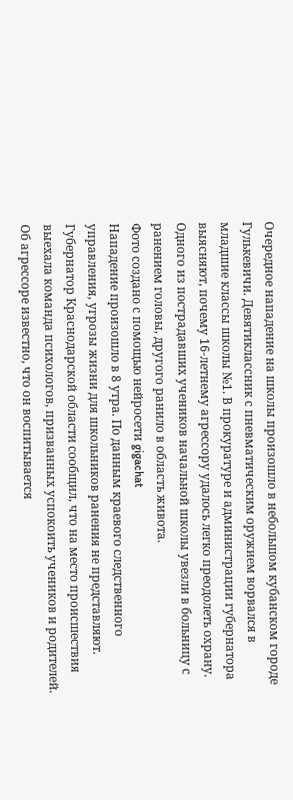Очередное нападение на школы произошло в небольшом кубанском городе Гулькевичи. Девятиклассник с пневматическим оружием ворвался в младшие классы школы №1. В прокуратуре и администрации губернатора выясняют, почему 16-летнему агрессору удалось легко преодолеть охрану. Одного из пострадавших учеников начальной школы увезли в больницу с ранением головы, другого ранило в область живота.
Фото создано с помощью нейросети gigachat
Нападение произошло в 8 утра. По данным краевого следственного управления, угрозы жизни для школьников ранения не представляют. Губернатор Краснодарской области сообщил, что на место происшествия выехала команда психологов, призванных успокоить учеников и родителей.
Об агрессоре известно, что он воспитывается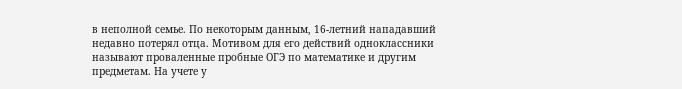в неполной семье. По некоторым данным, 16-летний нападавший недавно потерял отца. Мотивом для его действий одноклассники называют проваленные пробные ОГЭ по математике и другим предметам. На учете у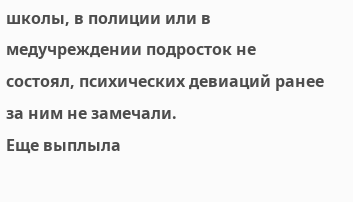школы, в полиции или в медучреждении подросток не состоял, психических девиаций ранее за ним не замечали.
Еще выплыла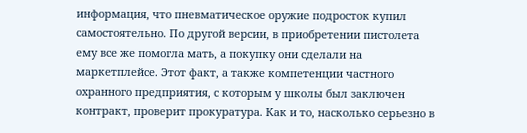информация, что пневматическое оружие подросток купил самостоятельно. По другой версии, в приобретении пистолета ему все же помогла мать, а покупку они сделали на маркетплейсе. Этот факт, а также компетенции частного охранного предприятия, с которым у школы был заключен контракт, проверит прокуратура. Как и то, насколько серьезно в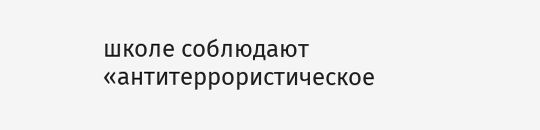школе соблюдают «антитеррористическое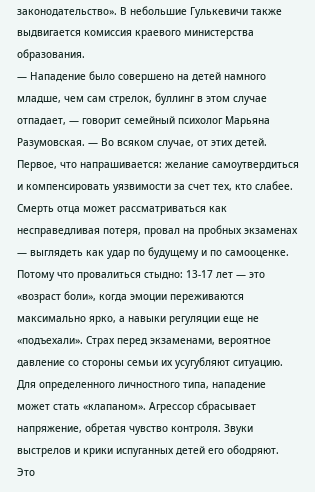законодательство». В небольшие Гулькевичи также выдвигается комиссия краевого министерства образования.
— Нападение было совершено на детей намного младше, чем сам стрелок, буллинг в этом случае отпадает, — говорит семейный психолог Марьяна Разумовская. — Во всяком случае, от этих детей.
Первое, что напрашивается: желание самоутвердиться и компенсировать уязвимости за счет тех, кто слабее. Смерть отца может рассматриваться как несправедливая потеря, провал на пробных экзаменах — выглядеть как удар по будущему и по самооценке. Потому что провалиться стыдно: 13-17 лет — это «возраст боли», когда эмоции переживаются максимально ярко, а навыки регуляции еще не «подъехали». Страх перед экзаменами, вероятное давление со стороны семьи их усугубляют ситуацию.
Для определенного личностного типа, нападение может стать «клапаном». Агрессор сбрасывает напряжение, обретая чувство контроля. Звуки выстрелов и крики испуганных детей его ободряют. Это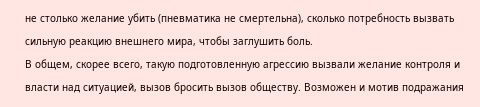не столько желание убить (пневматика не смертельна), сколько потребность вызвать сильную реакцию внешнего мира, чтобы заглушить боль.
В общем, скорее всего, такую подготовленную агрессию вызвали желание контроля и власти над ситуацией, вызов бросить вызов обществу. Возможен и мотив подражания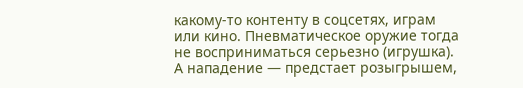какому-то контенту в соцсетях, играм или кино. Пневматическое оружие тогда не восприниматься серьезно (игрушка). А нападение — предстает розыгрышем,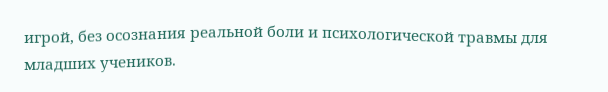игрой, без осознания реальной боли и психологической травмы для младших учеников.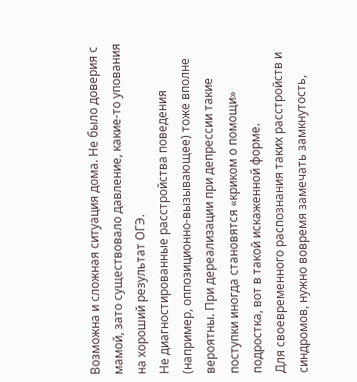Возможна и сложная ситуация дома. Не было доверия с мамой, зато существовало давление, какие-то упования на хороший результат ОГЭ.
Не диагностированные расстройства поведения (например, оппозиционно-вызывающее) тоже вполне вероятны. При дереализации при депрессии такие поступки иногда становятся «криком о помощи» подростка, вот в такой искаженной форме.
Для своевременного распознания таких расстройств и синдромов, нужно вовремя замечать замкнутость,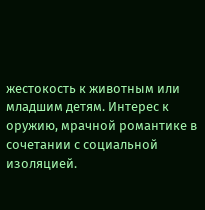жестокость к животным или младшим детям. Интерес к оружию, мрачной романтике в сочетании с социальной изоляцией.